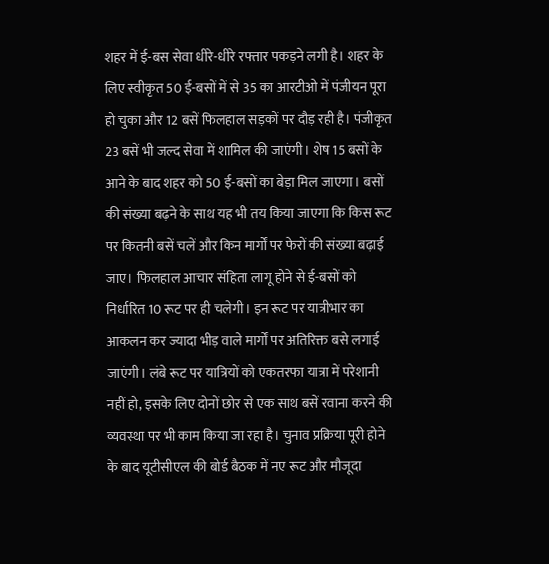शहर में ई-बस सेवा धीरे-धीरे रफ्तार पकड़ने लगी है। शहर के लिए स्वीकृत 50 ई-बसों में से 35 का आरटीओ में पंजीयन पूरा हो चुका और 12 बसें फिलहाल सड़कों पर दौड़ रही है। पंजीकृत 23 बसें भी जल्द सेवा में शामिल की जाएंगी। शेष 15 बसों के आने के बाद शहर को 50 ई-बसों का बेड़ा मिल जाएगा। बसों की संख्या बढ़ने के साथ यह भी तय किया जाएगा कि किस रूट पर कितनी बसें चलें और किन मार्गों पर फेरों की संख्या बढ़ाई जाए। फिलहाल आचार संहिता लागू होने से ई-बसों को निर्धारित 10 रूट पर ही चलेगी। इन रूट पर यात्रीभार का आकलन कर ज्यादा भीड़ वाले मार्गों पर अतिरिक्त बसे लगाई जाएंगी। लंबे रूट पर यात्रियों को एकतरफा यात्रा में परेशानी नहीं हो, इसके लिए दोनों छोर से एक साथ बसें रवाना करने की व्यवस्था पर भी काम किया जा रहा है। चुनाव प्रक्रिया पूरी होने के बाद यूटीसीएल की बोर्ड बैठक में नए रूट और मौजूदा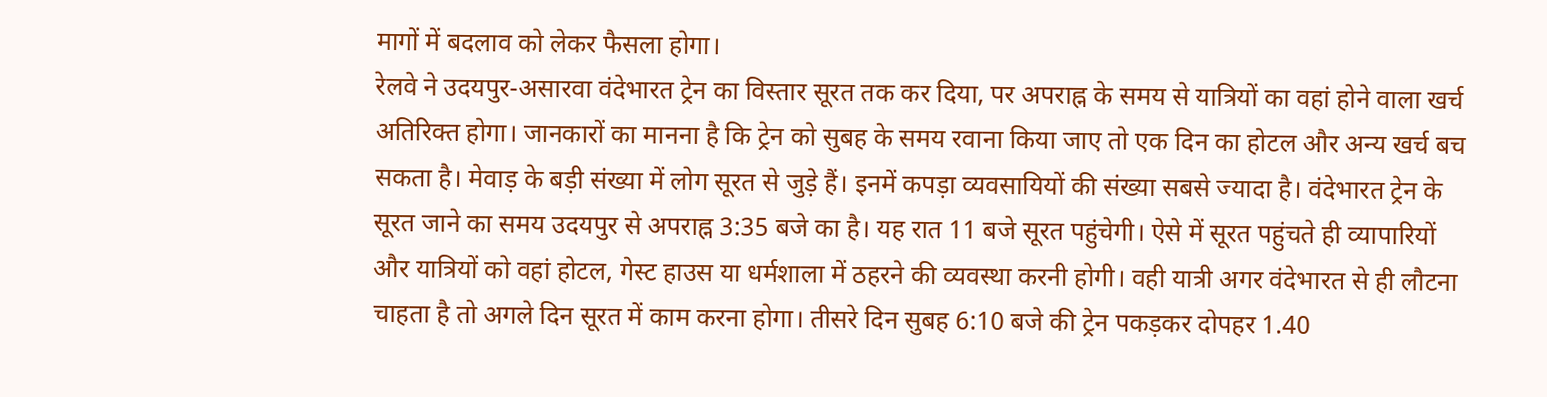मागों में बदलाव को लेकर फैसला होगा।
रेलवे ने उदयपुर-असारवा वंदेभारत ट्रेन का विस्तार सूरत तक कर दिया, पर अपराह्न के समय से यात्रियों का वहां होने वाला खर्च अतिरिक्त होगा। जानकारों का मानना है कि ट्रेन को सुबह के समय रवाना किया जाए तो एक दिन का होटल और अन्य खर्च बच सकता है। मेवाड़ के बड़ी संख्या में लोग सूरत से जुड़े हैं। इनमें कपड़ा व्यवसायियों की संख्या सबसे ज्यादा है। वंदेभारत ट्रेन के सूरत जाने का समय उदयपुर से अपराह्न 3:35 बजे का है। यह रात 11 बजे सूरत पहुंचेगी। ऐसे में सूरत पहुंचते ही व्यापारियों और यात्रियों को वहां होटल, गेस्ट हाउस या धर्मशाला में ठहरने की व्यवस्था करनी होगी। वही यात्री अगर वंदेभारत से ही लौटना चाहता है तो अगले दिन सूरत में काम करना होगा। तीसरे दिन सुबह 6:10 बजे की ट्रेन पकड़कर दोपहर 1.40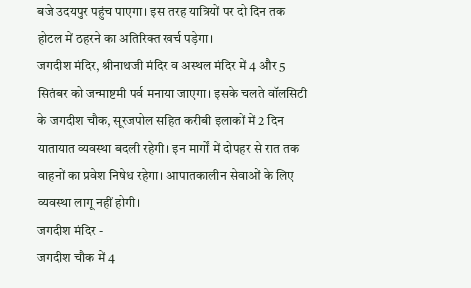बजे उदयपुर पहुंच पाएगा। इस तरह यात्रियों पर दो दिन तक होटल में ठहरने का अतिरिक्त खर्च पड़ेगा।
जगदीश मंदिर, श्रीनाथजी मंदिर व अस्थल मंदिर में 4 और 5 सितंबर को जन्माष्टमी पर्व मनाया जाएगा। इसके चलते वॉलसिटी के जगदीश चौक, सूरजपोल सहित करीबी इलाकों में 2 दिन यातायात व्यवस्था बदली रहेगी। इन मार्गों में दोपहर से रात तक वाहनों का प्रवेश निषेध रहेगा। आपातकालीन सेवाओं के लिए व्यवस्था लागू नहीं होगी।
जगदीश मंदिर -
जगदीश चौक में 4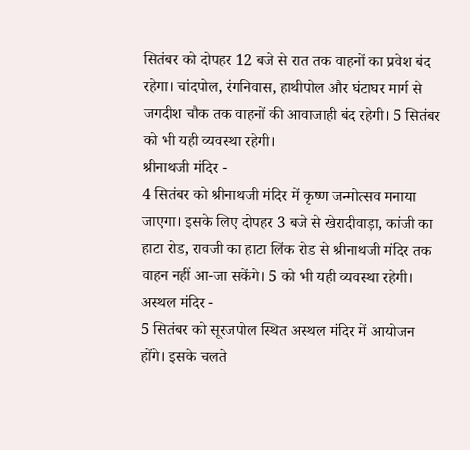सितंबर को दोपहर 12 बजे से रात तक वाहनों का प्रवेश बंद रहेगा। चांदपोल, रंगनिवास, हाथीपोल और घंटाघर मार्ग से जगदीश चौक तक वाहनों की आवाजाही बंद रहेगी। 5 सितंबर को भी यही व्यवस्था रहेगी।
श्रीनाथजी मंदिर -
4 सितंबर को श्रीनाथजी मंदिर में कृष्ण जन्मोत्सव मनाया जाएगा। इसके लिए दोपहर 3 बजे से खेरादीवाड़ा, कांजी का हाटा रोड, रावजी का हाटा लिंक रोड से श्रीनाथजी मंदिर तक वाहन नहीं आ-जा सकेंगे। 5 को भी यही व्यवस्था रहेगी।
अस्थल मंदिर -
5 सितंबर को सूरजपोल स्थित अस्थल मंदिर में आयोजन होंगे। इसके चलते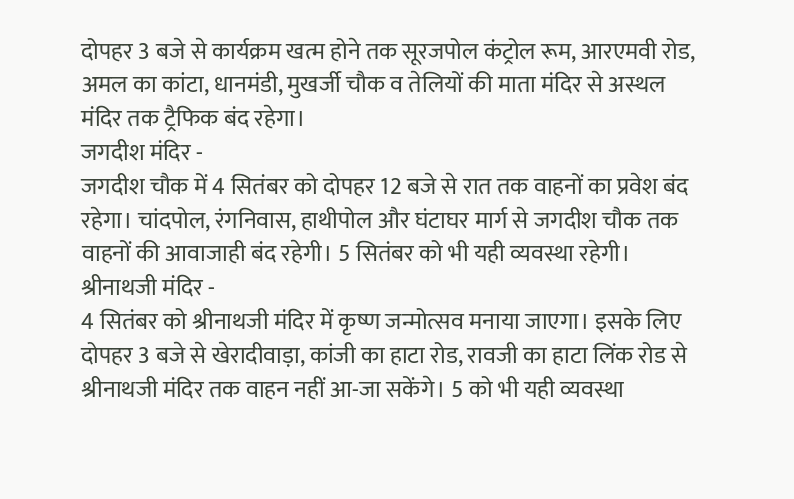दोपहर 3 बजे से कार्यक्रम खत्म होने तक सूरजपोल कंट्रोल रूम, आरएमवी रोड, अमल का कांटा, धानमंडी, मुखर्जी चौक व तेलियों की माता मंदिर से अस्थल मंदिर तक ट्रैफिक बंद रहेगा।
जगदीश मंदिर -
जगदीश चौक में 4 सितंबर को दोपहर 12 बजे से रात तक वाहनों का प्रवेश बंद रहेगा। चांदपोल, रंगनिवास, हाथीपोल और घंटाघर मार्ग से जगदीश चौक तक वाहनों की आवाजाही बंद रहेगी। 5 सितंबर को भी यही व्यवस्था रहेगी।
श्रीनाथजी मंदिर -
4 सितंबर को श्रीनाथजी मंदिर में कृष्ण जन्मोत्सव मनाया जाएगा। इसके लिए दोपहर 3 बजे से खेरादीवाड़ा, कांजी का हाटा रोड, रावजी का हाटा लिंक रोड से श्रीनाथजी मंदिर तक वाहन नहीं आ-जा सकेंगे। 5 को भी यही व्यवस्था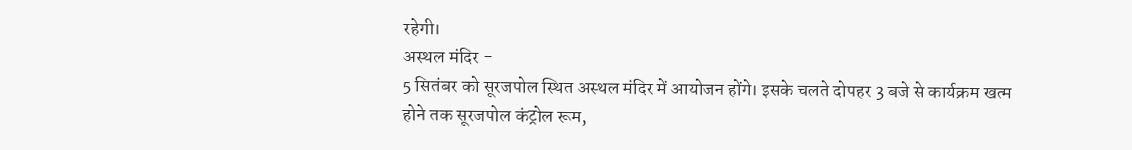रहेगी।
अस्थल मंदिर -
5 सितंबर को सूरजपोल स्थित अस्थल मंदिर में आयोजन होंगे। इसके चलते दोपहर 3 बजे से कार्यक्रम खत्म होने तक सूरजपोल कंट्रोल रूम,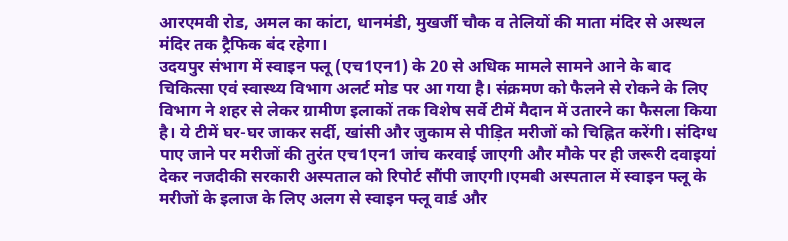आरएमवी रोड, अमल का कांटा, धानमंडी, मुखर्जी चौक व तेलियों की माता मंदिर से अस्थल मंदिर तक ट्रैफिक बंद रहेगा।
उदयपुर संभाग में स्वाइन फ्लू (एच1एन1) के 20 से अधिक मामले सामने आने के बाद चिकित्सा एवं स्वास्थ्य विभाग अलर्ट मोड पर आ गया है। संक्रमण को फैलने से रोकने के लिए विभाग ने शहर से लेकर ग्रामीण इलाकों तक विशेष सर्वे टीमें मैदान में उतारने का फैसला किया है। ये टीमें घर-घर जाकर सर्दी, खांसी और जुकाम से पीड़ित मरीजों को चिह्नित करेंगी। संदिग्ध पाए जाने पर मरीजों की तुरंत एच1एन1 जांच करवाई जाएगी और मौके पर ही जरूरी दवाइयां देकर नजदीकी सरकारी अस्पताल को रिपोर्ट सौंपी जाएगी।एमबी अस्पताल में स्वाइन फ्लू के मरीजों के इलाज के लिए अलग से स्वाइन फ्लू वार्ड और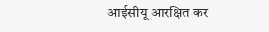आईसीयू आरक्षित कर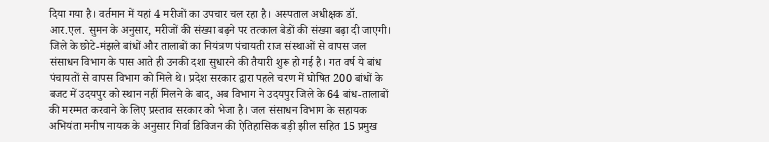दिया गया है। वर्तमान में यहां 4 मरीजों का उपचार चल रहा है। अस्पताल अधीक्षक डॉ. आर.एल. सुमन के अनुसार, मरीजों की संख्या बढ़ने पर तत्काल बेडों की संख्या बढ़ा दी जाएगी।
जिले के छोटे-मंझले बांधों और तालाबों का नियंत्रण पंचायती राज संस्थाओं से वापस जल संसाधन विभाग के पास आते ही उनकी दशा सुधारने की तैयारी शुरू हो गई है। गत वर्ष ये बांध पंचायतों से वापस विभाग को मिले थे। प्रदेश सरकार द्वारा पहले चरण में घोषित 200 बांधों के बजट में उदयपुर को स्थान नहीं मिलने के बाद, अब विभाग ने उदयपुर जिले के 64 बांध-तालाबों की मरम्मत करवाने के लिए प्रस्ताव सरकार को भेजा है। जल संसाधन विभाग के सहायक अभियंता मनीष नायक के अनुसार गिर्वा डिविजन की ऐतिहासिक बड़ी झील सहित 15 प्रमुख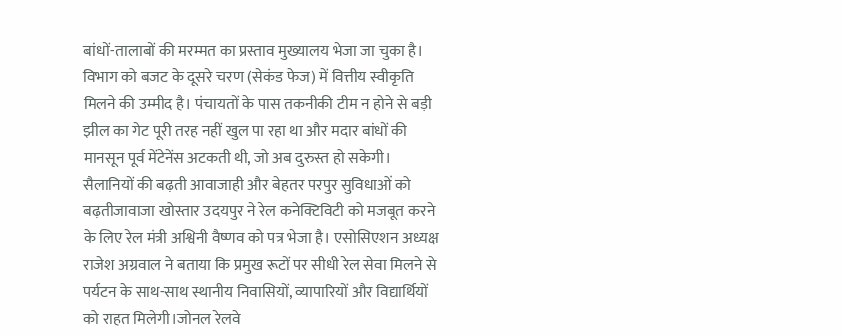बांधों-तालाबों की मरम्मत का प्रस्ताव मुख्यालय भेजा जा चुका है। विभाग को बजट के दूसरे चरण (सेकंड फेज) में वित्तीय स्वीकृति मिलने की उम्मीद है। पंचायतों के पास तकनीकी टीम न होने से बड़ी झील का गेट पूरी तरह नहीं खुल पा रहा था और मदार बांधों की मानसून पूर्व मेंटेनेंस अटकती थी, जो अब दुरुस्त हो सकेगी।
सैलानियों की बढ़ती आवाजाही और बेहतर परपुर सुविधाओं को बढ़तीजावाजा खोस्तार उदयपुर ने रेल कनेक्टिविटी को मजबूत करने के लिए रेल मंत्री अश्विनी वैष्णव को पत्र भेजा है। एसोसिएशन अध्यक्ष राजेश अग्रवाल ने बताया कि प्रमुख रूटों पर सीधी रेल सेवा मिलने से पर्यटन के साथ-साथ स्थानीय निवासियों, व्यापारियों और विद्यार्थियों को राहत मिलेगी।जोनल रेलवे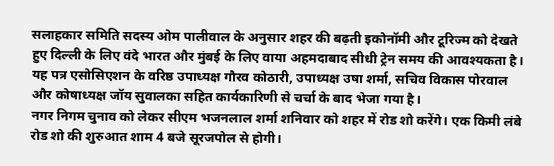सलाहकार समिति सदस्य ओम पालीवाल के अनुसार शहर की बढ़ती इकोनॉमी और टूरिज्म को देखते हुए दिल्ली के लिए वंदे भारत और मुंबई के लिए वाया अहमदाबाद सीधी ट्रेन समय की आवश्यकता है। यह पत्र एसोसिएशन के वरिष्ठ उपाध्यक्ष गौरव कोठारी, उपाध्यक्ष उषा शर्मा, सचिव विकास पोरवाल और कोषाध्यक्ष जॉय सुवालका सहित कार्यकारिणी से चर्चा के बाद भेजा गया है।
नगर निगम चुनाव को लेकर सीएम भजनलाल शर्मा शनिवार को शहर में रोड शो करेंगे। एक किमी लंबे रोड शो की शुरुआत शाम 4 बजे सूरजपोल से होगी।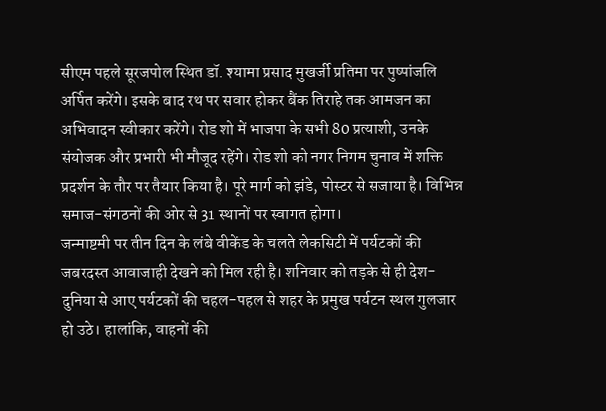सीएम पहले सूरजपोल स्थित डॉ. श्यामा प्रसाद मुखर्जी प्रतिमा पर पुष्पांजलि अर्पित करेंगे। इसके बाद रथ पर सवार होकर बैंक तिराहे तक आमजन का अभिवादन स्वीकार करेंगे। रोड शो में भाजपा के सभी 80 प्रत्याशी, उनके संयोजक और प्रभारी भी मौजूद रहेंगे। रोड शो को नगर निगम चुनाव में शक्ति प्रदर्शन के तौर पर तैयार किया है। पूरे मार्ग को झंडे, पोस्टर से सजाया है। विभिन्न समाज-संगठनों की ओर से 31 स्थानों पर स्वागत होगा।
जन्माष्टमी पर तीन दिन के लंबे वीकेंड के चलते लेकसिटी में पर्यटकों की जबरदस्त आवाजाही देखने को मिल रही है। शनिवार को तड़के से ही देश-दुनिया से आए पर्यटकों की चहल-पहल से शहर के प्रमुख पर्यटन स्थल गुलजार हो उठे। हालांकि, वाहनों की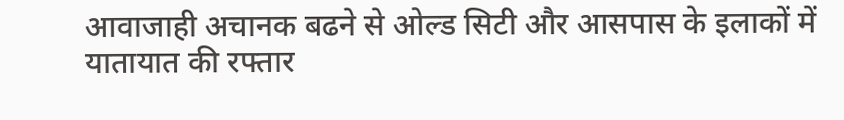आवाजाही अचानक बढने से ओल्ड सिटी और आसपास के इलाकों में यातायात की रफ्तार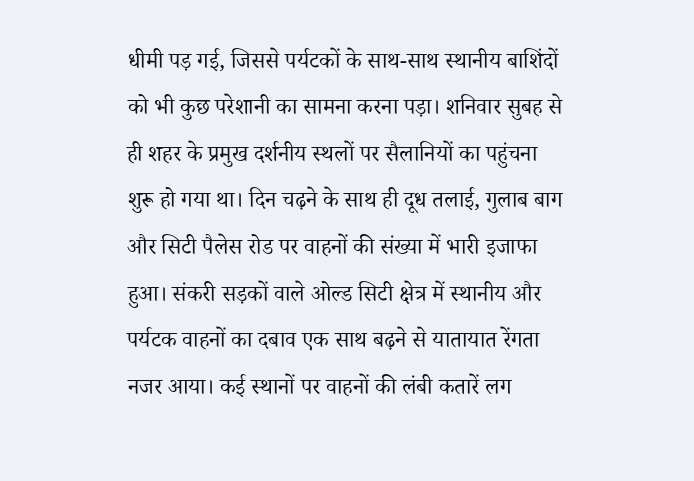धीमी पड़ गई, जिससे पर्यटकों के साथ-साथ स्थानीय बाशिंदों को भी कुछ परेशानी का सामना करना पड़ा। शनिवार सुबह से ही शहर के प्रमुख दर्शनीय स्थलों पर सैलानियों का पहुंचना शुरू हो गया था। दिन चढ़ने के साथ ही दूध तलाई, गुलाब बाग और सिटी पैलेस रोड पर वाहनों की संख्या में भारी इजाफा हुआ। संकरी सड़कों वाले ओल्ड सिटी क्षेत्र में स्थानीय और पर्यटक वाहनों का दबाव एक साथ बढ़ने से यातायात रेंगता नजर आया। कई स्थानों पर वाहनों की लंबी कतारें लग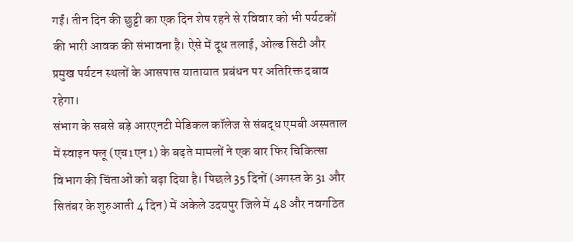गईं। तीन दिन की छुट्टी का एक दिन शेष रहने से रविवार को भी पर्यटकों की भारी आवक की संभावना है। ऐसे में दूध तलाई, ओल्ड सिटी और प्रमुख पर्यटन स्थलों के आसपास यातायात प्रबंधन पर अतिरिक्त दबाव रहेगा।
संभाग के सबसे बड़े आरएनटी मेडिकल कॉलेज से संबद्ध एमबी अस्पताल में स्वाइन फ्लू (एच1एन1) के बढ़ते मामलों ने एक बार फिर चिकित्सा विभाग की चिंताओं को बढ़ा दिया है। पिछले 35 दिनों (अगस्त के 31 और सितंबर के शुरुआती 4 दिन) में अकेले उदयपुर जिले में 48 और नवगठित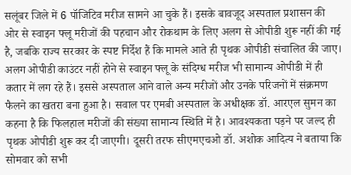सलूंबर जिले में 6 पॉजिटिव मरीज सामने आ चुके हैं। इसके बावजूद अस्पताल प्रशासन की ओर से स्वाइन फ्लू मरीजों की पहचान और रोकथाम के लिए अलग से ओपीडी शुरू नहीं की गई है, जबकि राज्य सरकार के स्पष्ट निर्देश हैं कि मामले आते ही पृथक ओपीडी संचालित की जाए। अलग ओपीडी काउंटर नहीं होने से स्वाइन फ्लू के संदिग्ध मरीज भी सामान्य ओपीडी में ही कतार में लग रहे हैं। इससे अस्पताल आने वाले अन्य मरीजों और उनके परिजनों में संक्रमण फैलने का खतरा बना हुआ है। सवाल पर एमबी अस्पताल के अधीक्षक डॉ. आरएल सुमन का कहना है कि फिलहाल मरीजों की संख्या सामान्य स्थिति में है। आवश्यकता पड़ने पर जल्द ही पृथक ओपीडी शुरू कर दी जाएगी। दूसरी तरफ सीएमएचओ डॉ. अशोक आदित्य ने बताया कि सोमवार को सभी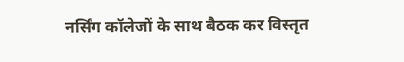नर्सिंग कॉलेजों के साथ बैठक कर विस्तृत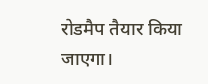रोडमैप तैयार किया जाएगा।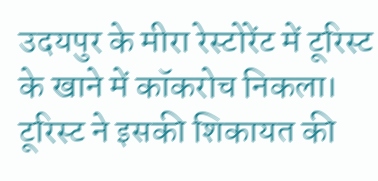उदयपुर के मीरा रेस्टोरेंट में टूरिस्ट के खाने में कॉकरोच निकला। टूरिस्ट ने इसकी शिकायत की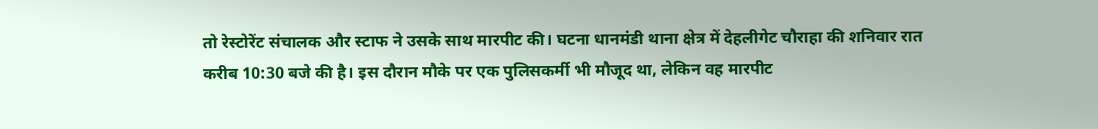तो रेस्टोरेंट संचालक और स्टाफ ने उसके साथ मारपीट की। घटना धानमंडी थाना क्षेत्र में देहलीगेट चौराहा की शनिवार रात करीब 10:30 बजे की है। इस दौरान मौके पर एक पुलिसकर्मी भी मौजूद था, लेकिन वह मारपीट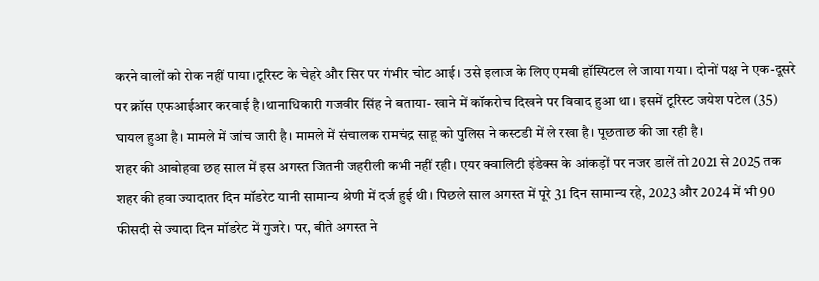करने वालों को रोक नहीं पाया।टूरिस्ट के चेहरे और सिर पर गंभीर चोट आई। उसे इलाज के लिए एमबी हॉस्पिटल ले जाया गया। दोनों पक्ष ने एक-दूसरे पर क्रॉस एफआईआर करवाई है।थानाधिकारी गजवीर सिंह ने बताया- खाने में कॉकरोच दिखने पर विवाद हुआ था। इसमें टूरिस्ट जयेश पटेल (35) घायल हुआ है। मामले में जांच जारी है। मामले में संचालक रामचंद्र साहू को पुलिस ने कस्टडी में ले रखा है। पूछताछ की जा रही है।
शहर की आबोहवा छह साल में इस अगस्त जितनी जहरीली कभी नहीं रही। एयर क्वालिटी इंडेक्स के आंकड़ों पर नजर डालें तो 2021 से 2025 तक शहर की हवा ज्यादातर दिन मॉडरेट यानी सामान्य श्रेणी में दर्ज हुई थी। पिछले साल अगस्त में पूरे 31 दिन सामान्य रहे, 2023 और 2024 में भी 90 फीसदी से ज्यादा दिन मॉडरेट में गुजरे। पर, बीते अगस्त ने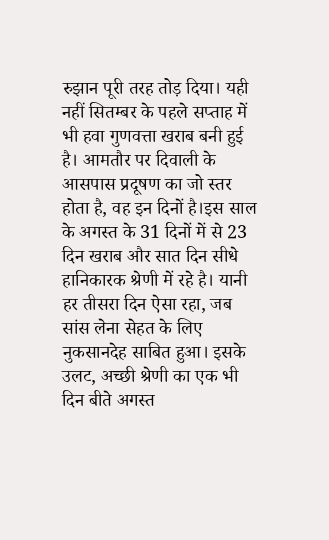रुझान पूरी तरह तोड़ दिया। यही नहीं सितम्बर के पहले सप्ताह में भी हवा गुणवत्ता खराब बनी हुई है। आमतौर पर दिवाली के आसपास प्रदूषण का जो स्तर होता है, वह इन दिनों है।इस साल के अगस्त के 31 दिनों में से 23 दिन खराब और सात दिन सीधे हानिकारक श्रेणी में रहे है। यानी हर तीसरा दिन ऐसा रहा, जब सांस लेना सेहत के लिए नुकसानदेह साबित हुआ। इसके उलट, अच्छी श्रेणी का एक भी दिन बीते अगस्त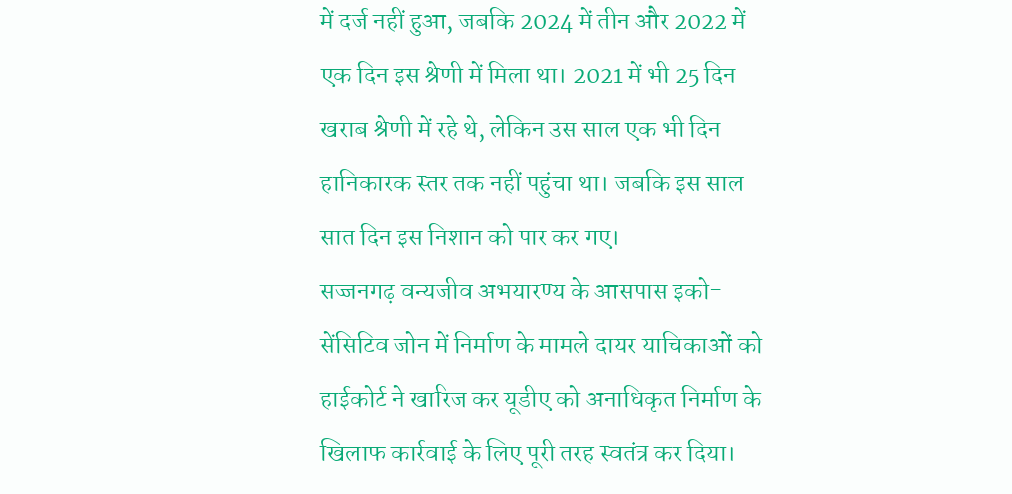में दर्ज नहीं हुआ, जबकि 2024 में तीन और 2022 में एक दिन इस श्रेणी में मिला था। 2021 में भी 25 दिन खराब श्रेणी में रहे थे, लेकिन उस साल एक भी दिन हानिकारक स्तर तक नहीं पहुंचा था। जबकि इस साल सात दिन इस निशान को पार कर गए।
सज्जनगढ़ वन्यजीव अभयारण्य के आसपास इको-सेंसिटिव जोन में निर्माण के मामले दायर याचिकाओं को हाईकोर्ट ने खारिज कर यूडीए को अनाधिकृत निर्माण के खिलाफ कार्रवाई के लिए पूरी तरह स्वतंत्र कर दिया।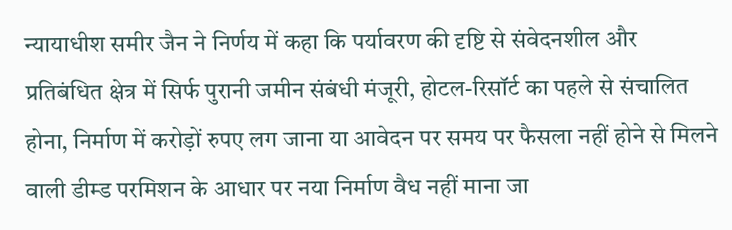न्यायाधीश समीर जैन ने निर्णय में कहा कि पर्यावरण की दृष्टि से संवेदनशील और प्रतिबंधित क्षेत्र में सिर्फ पुरानी जमीन संबंधी मंजूरी, होटल-रिसॉर्ट का पहले से संचालित होना, निर्माण में करोड़ों रुपए लग जाना या आवेदन पर समय पर फैसला नहीं होने से मिलने वाली डीम्ड परमिशन के आधार पर नया निर्माण वैध नहीं माना जा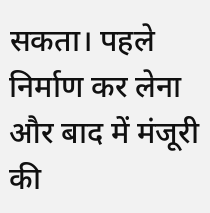सकता। पहले निर्माण कर लेना और बाद में मंजूरी की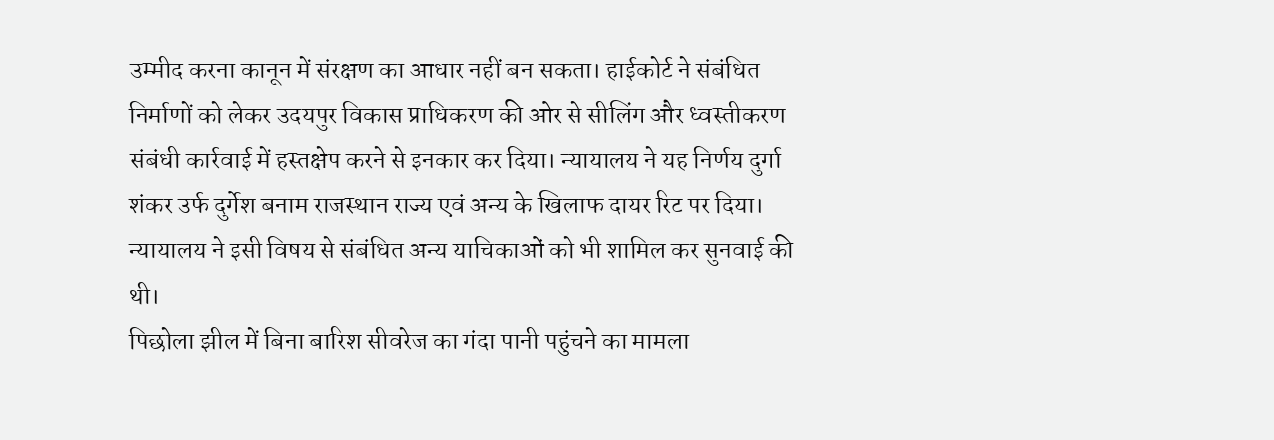उम्मीद करना कानून में संरक्षण का आधार नहीं बन सकता। हाईकोर्ट ने संबंधित निर्माणों को लेकर उदयपुर विकास प्राधिकरण की ओर से सीलिंग और ध्वस्तीकरण संबंधी कार्रवाई में हस्तक्षेप करने से इनकार कर दिया। न्यायालय ने यह निर्णय दुर्गा शंकर उर्फ दुर्गेश बनाम राजस्थान राज्य एवं अन्य के खिलाफ दायर रिट पर दिया। न्यायालय ने इसी विषय से संबंधित अन्य याचिकाओं को भी शामिल कर सुनवाई की थी।
पिछोला झील में बिना बारिश सीवरेज का गंदा पानी पहुंचने का मामला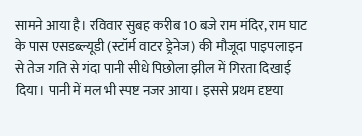सामने आया है। रविवार सुबह करीब 10 बजे राम मंदिर, राम घाट के पास एसडब्ल्यूडी (स्टॉर्म वाटर ड्रेनेज) की मौजूदा पाइपलाइन से तेज गति से गंदा पानी सीधे पिछोला झील में गिरता दिखाई दिया। पानी में मल भी स्पष्ट नजर आया। इससे प्रथम दृष्टया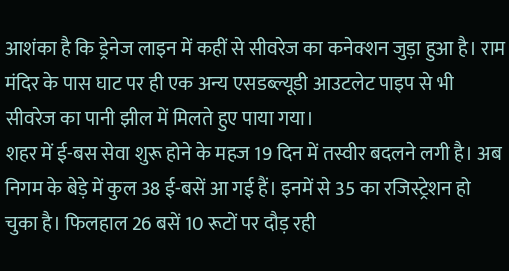आशंका है कि ड्रेनेज लाइन में कहीं से सीवरेज का कनेक्शन जुड़ा हुआ है। राम मंदिर के पास घाट पर ही एक अन्य एसडब्ल्यूडी आउटलेट पाइप से भी सीवरेज का पानी झील में मिलते हुए पाया गया।
शहर में ई-बस सेवा शुरू होने के महज 19 दिन में तस्वीर बदलने लगी है। अब निगम के बेड़े में कुल 38 ई-बसें आ गई हैं। इनमें से 35 का रजिस्ट्रेशन हो चुका है। फिलहाल 26 बसें 10 रूटों पर दौड़ रही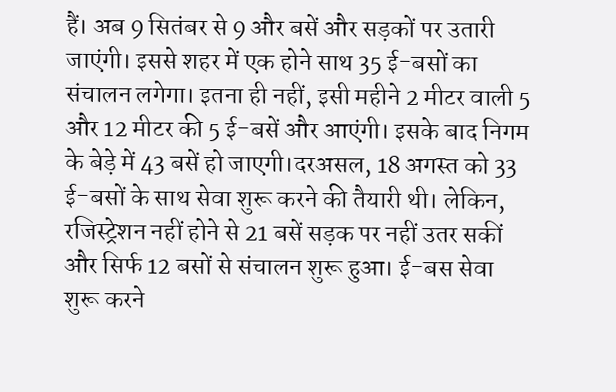हैं। अब 9 सितंबर से 9 और बसें और सड़कों पर उतारी जाएंगी। इससे शहर में एक होने साथ 35 ई-बसों का संचालन लगेगा। इतना ही नहीं, इसी महीने 2 मीटर वाली 5 और 12 मीटर की 5 ई-बसें और आएंगी। इसके बाद निगम के बेड़े में 43 बसें हो जाएगी।दरअसल, 18 अगस्त को 33 ई-बसों के साथ सेवा शुरू करने की तैयारी थी। लेकिन, रजिस्ट्रेशन नहीं होने से 21 बसें सड़क पर नहीं उतर सकीं और सिर्फ 12 बसों से संचालन शुरू हुआ। ई-बस सेवा शुरू करने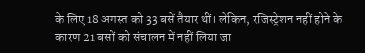के लिए 18 अगस्त को 33 बसें तैयार थीं। लेकिन, रजिस्ट्रेशन नहीं होने के कारण 21 बसों को संचालन में नहीं लिया जा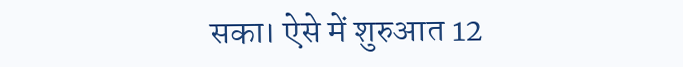सका। ऐसे में शुरुआत 12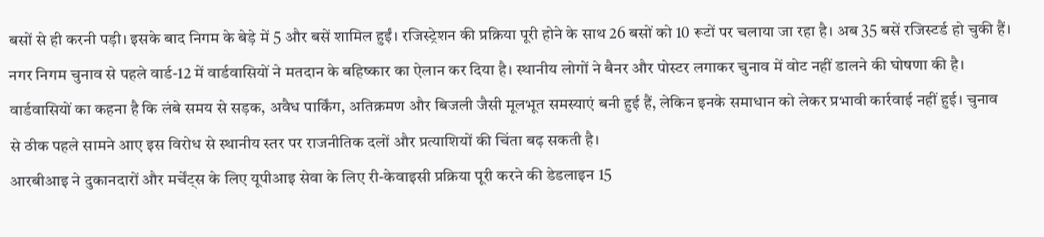बसों से ही करनी पड़ी। इसके बाद निगम के बेड़े में 5 और बसें शामिल हुईं। रजिस्ट्रेशन की प्रक्रिया पूरी होने के साथ 26 बसों को 10 रूटों पर चलाया जा रहा है। अब 35 बसें रजिस्टर्ड हो चुकी हैं।
नगर निगम चुनाव से पहले वार्ड-12 में वार्डवासियों ने मतदान के बहिष्कार का ऐलान कर दिया है। स्थानीय लोगों ने बैनर और पोस्टर लगाकर चुनाव में वोट नहीं डालने की घोषणा की है। वार्डवासियों का कहना है कि लंबे समय से सड़क, अवैध पार्किंग, अतिक्रमण और बिजली जैसी मूलभूत समस्याएं बनी हुई हैं, लेकिन इनके समाधान को लेकर प्रभावी कार्रवाई नहीं हुई। चुनाव से ठीक पहले सामने आए इस विरोध से स्थानीय स्तर पर राजनीतिक दलों और प्रत्याशियों की चिंता बढ़ सकती है।
आरबीआइ ने दुकानदारों और मर्चेंट्स के लिए यूपीआइ सेवा के लिए री-केवाइसी प्रक्रिया पूरी करने की डेडलाइन 15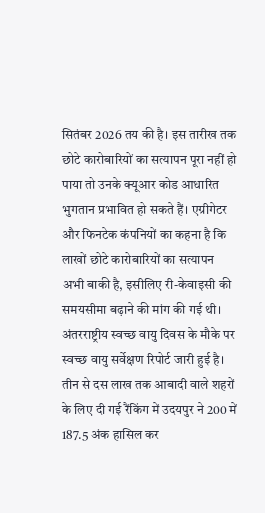सितंबर 2026 तय की है। इस तारीख तक छोटे कारोबारियों का सत्यापन पूरा नहीं हो पाया तो उनके क्यूआर कोड आधारित भुगतान प्रभावित हो सकते हैं। एग्रीगेटर और फिनटेक कंपनियों का कहना है कि लाखों छोटे कारोबारियों का सत्यापन अभी बाकी है, इसीलिए री-केवाइसी की समयसीमा बढ़ाने की मांग की गई थी।
अंतरराष्ट्रीय स्वच्छ वायु दिवस के मौके पर स्वच्छ वायु सर्वेक्षण रिपोर्ट जारी हुई है। तीन से दस लाख तक आबादी वाले शहरों के लिए दी गई रैंकिंग में उदयपुर ने 200 में 187.5 अंक हासिल कर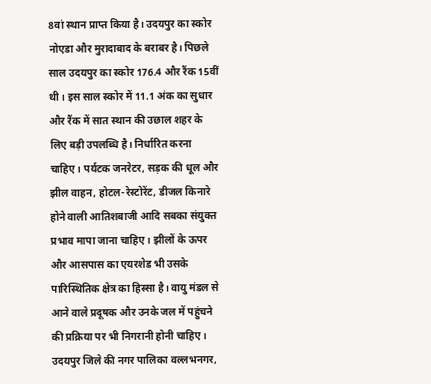8वां स्थान प्राप्त किया है। उदयपुर का स्कोर नोएडा और मुरादाबाद के बराबर है। पिछले साल उदयपुर का स्कोर 176.4 और रैंक 15वीं थी। इस साल स्कोर में 11.1 अंक का सुधार और रैंक में सात स्थान की उछाल शहर के लिए बड़ी उपलब्धि है। निर्धारित करना चाहिए। पर्यटक जनरेटर, सड़क की धूल और झील वाहन, होटल-रेस्टोरेंट, डीजल किनारे होने वाली आतिशबाजी आदि सबका संयुक्त प्रभाव मापा जाना चाहिए। झीलों के ऊपर और आसपास का एयरशेड भी उसके पारिस्थितिक क्षेत्र का हिस्सा है। वायु मंडल से आने वाले प्रदूषक और उनके जल में पहुंचने की प्रक्रिया पर भी निगरानी होनी चाहिए।
उदयपुर जिले की नगर पालिका वल्लभनगर,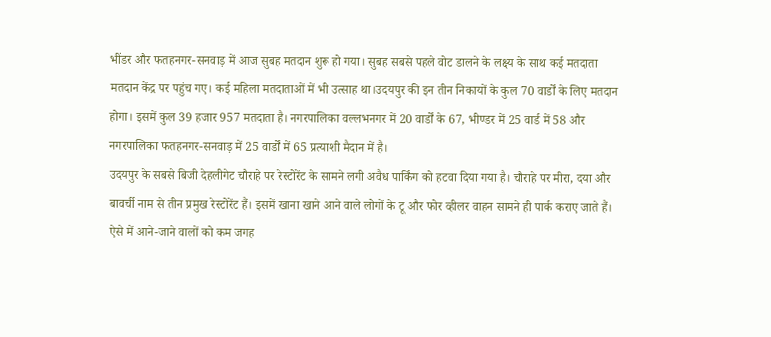भींडर और फतहनगर-सनवाड़ में आज सुबह मतदान शुरू हो गया। सुबह सबसे पहले वोट डालने के लक्ष्य के साथ कई मतदाता मतदान केंद्र पर पहुंच गए। कई महिला मतदाताओं में भी उत्साह था।उदयपुर की इन तीन निकायों के कुल 70 वार्डों के लिए मतदान होगा। इसमें कुल 39 हजार 957 मतदाता है। नगरपालिका वल्लभनगर में 20 वार्डों के 67, भीण्डर में 25 वार्ड में 58 और नगरपालिका फतहनगर-सनवाड़ में 25 वार्डों में 65 प्रत्याशी मैदान में है।
उदयपुर के सबसे बिजी देहलीगेट चौराहे पर रेस्टोरेंट के सामने लगी अवैध पार्किंग को हटवा दिया गया है। चौराहे पर मीरा, दया और बावर्ची नाम से तीन प्रमुख रेस्टोरेंट हैं। इसमें खाना खाने आने वाले लोगों के टू और फोर व्हीलर वाहन सामने ही पार्क कराए जाते हैं। ऐसे में आने-जाने वालों को कम जगह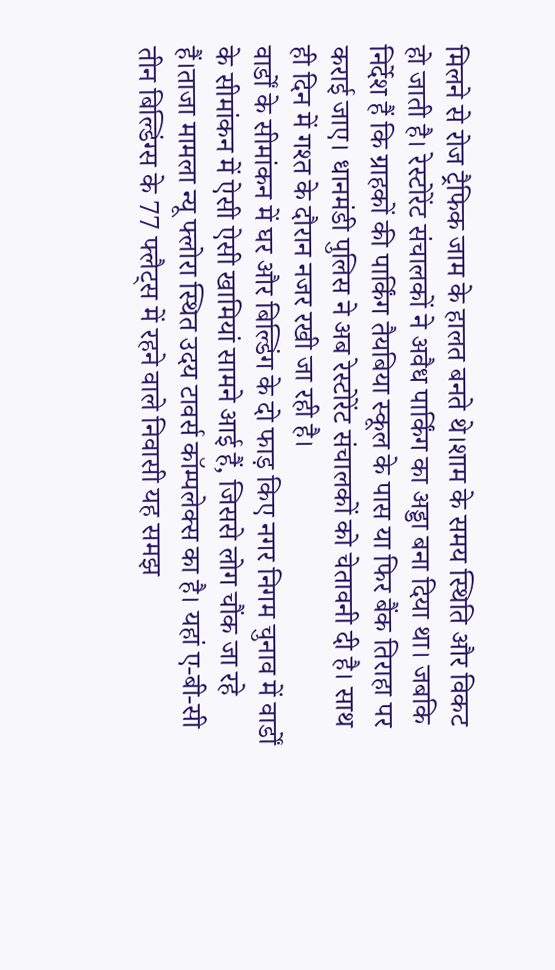मिलने से रोज ट्रैफिक जाम के हालत बनते थे।शाम के समय स्थिति और विकट हो जाती है। रेस्टोरेंट संचालकों ने अवैध पार्किंग का अड्डा बना दिया था। जबकि निर्देश हैं कि ग्राहकों की पार्किंग तैयबिया स्कूल के पास या फिर बैंक तिराहा पर कराई जाए। धानमंडी पुलिस ने अब रेस्टोरेंट संचालकों को चेतावनी दी है। साथ ही दिन में गश्त के दौरान नजर रखी जा रही है।
वार्डों के सीमांकन में घर और बिल्डिंग के दो फाड़ किए नगर निगम चुनाव में वार्डों के सीमांकन में ऐसी ऐसी खामियां सामने आई हैं, जिससे लोग चौंक जा रहे हैं।ताजा मामला न्यू फ्लोरा स्थित उदय टावर्स कॉम्पलेक्स का है। यहां ए-बी-सी तीन बिल्डिंग्स के 77 फ्लैट्स में रहने वाले निवासी यह समझ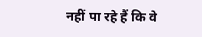नहीं पा रहे हैं कि वे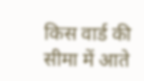किस वार्ड की सीमा में आते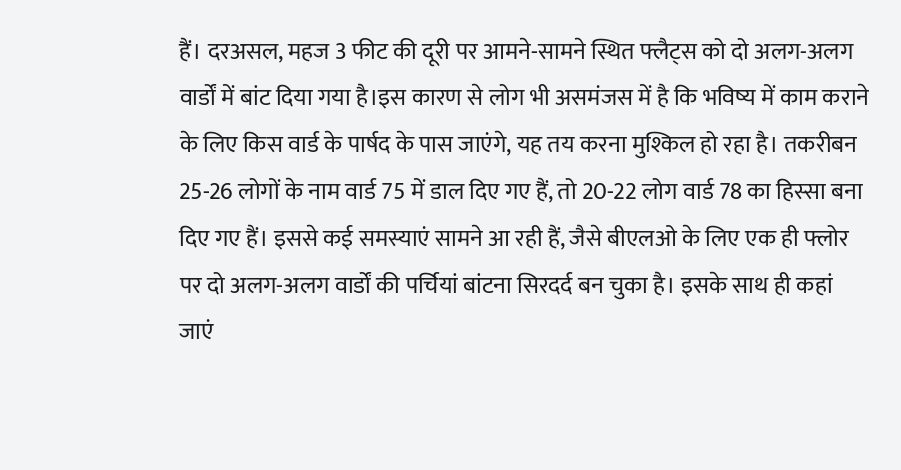हैं। दरअसल, महज 3 फीट की दूरी पर आमने-सामने स्थित फ्लैट्स को दो अलग-अलग वार्डों में बांट दिया गया है।इस कारण से लोग भी असमंजस में है कि भविष्य में काम कराने के लिए किस वार्ड के पार्षद के पास जाएंगे, यह तय करना मुश्किल हो रहा है। तकरीबन 25-26 लोगों के नाम वार्ड 75 में डाल दिए गए हैं, तो 20-22 लोग वार्ड 78 का हिस्सा बना दिए गए हैं। इससे कई समस्याएं सामने आ रही हैं, जैसे बीएलओ के लिए एक ही फ्लोर पर दो अलग-अलग वार्डों की पर्चियां बांटना सिरदर्द बन चुका है। इसके साथ ही कहां जाएं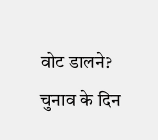वोट डालने? चुनाव के दिन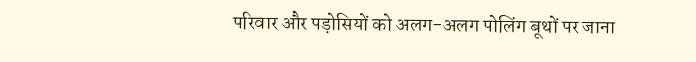परिवार और पड़ोसियों को अलग-अलग पोलिंग बूथों पर जाना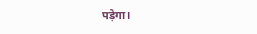पड़ेगा।